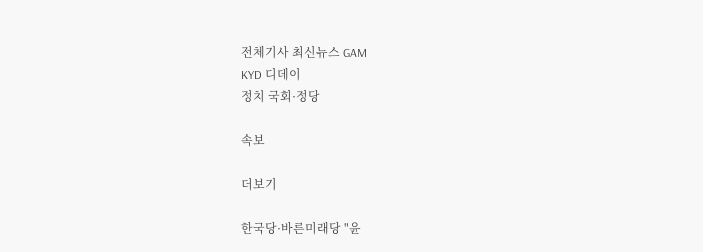전체기사 최신뉴스 GAM
KYD 디데이
정치 국회·정당

속보

더보기

한국당·바른미래당 "윤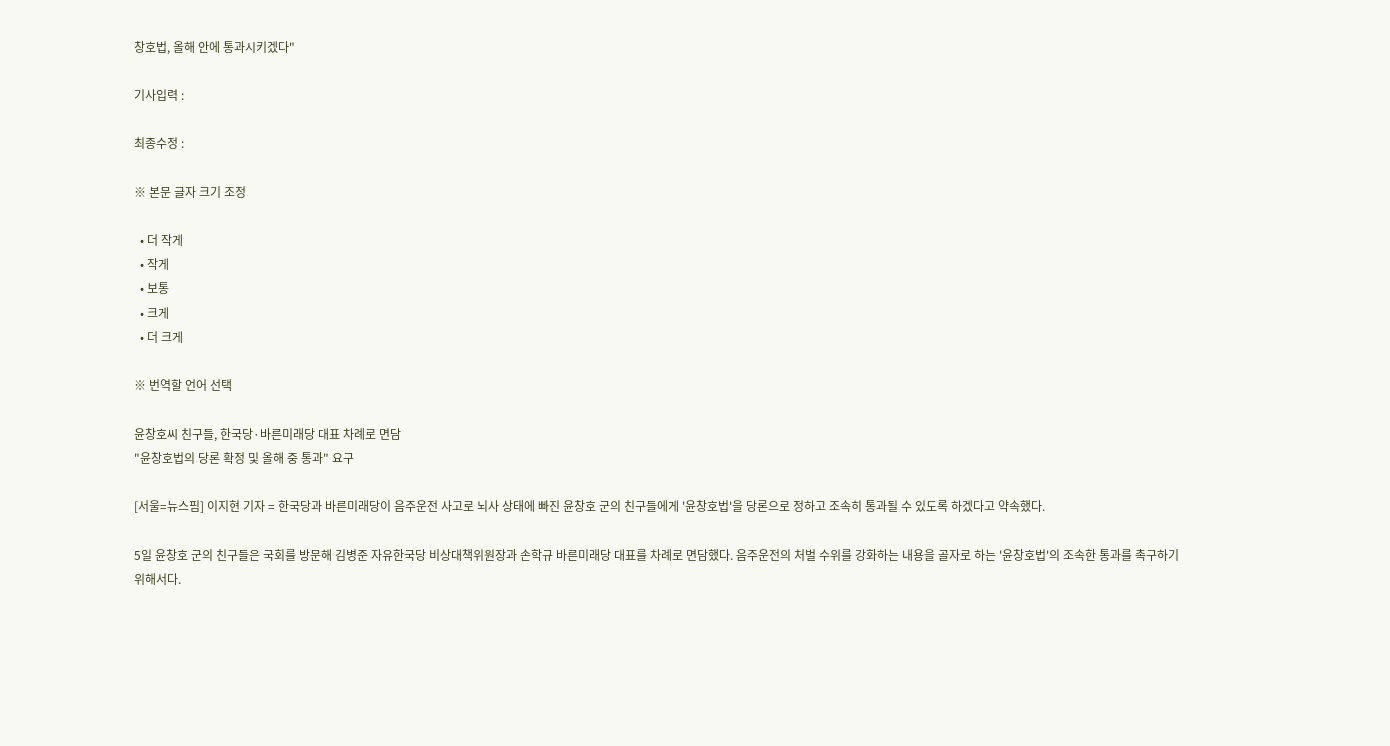창호법, 올해 안에 통과시키겠다"

기사입력 :

최종수정 :

※ 본문 글자 크기 조정

  • 더 작게
  • 작게
  • 보통
  • 크게
  • 더 크게

※ 번역할 언어 선택

윤창호씨 친구들, 한국당·바른미래당 대표 차례로 면담
"윤창호법의 당론 확정 및 올해 중 통과" 요구

[서울=뉴스핌] 이지현 기자 = 한국당과 바른미래당이 음주운전 사고로 뇌사 상태에 빠진 윤창호 군의 친구들에게 '윤창호법'을 당론으로 정하고 조속히 통과될 수 있도록 하겠다고 약속했다.

5일 윤창호 군의 친구들은 국회를 방문해 김병준 자유한국당 비상대책위원장과 손학규 바른미래당 대표를 차례로 면담했다. 음주운전의 처벌 수위를 강화하는 내용을 골자로 하는 '윤창호법'의 조속한 통과를 촉구하기 위해서다.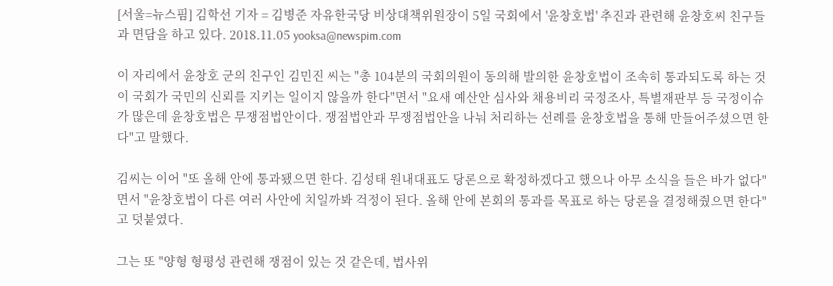[서울=뉴스핌] 김학선 기자 = 김병준 자유한국당 비상대책위원장이 5일 국회에서 '윤창호법' 추진과 관련해 윤창호씨 친구들과 면담을 하고 있다. 2018.11.05 yooksa@newspim.com

이 자리에서 윤창호 군의 친구인 김민진 씨는 "총 104분의 국회의원이 동의해 발의한 윤창호법이 조속히 통과되도록 하는 것이 국회가 국민의 신뢰를 지키는 일이지 않을까 한다"면서 "요새 예산안 심사와 채용비리 국정조사, 특별재판부 등 국정이슈가 많은데 윤창호법은 무쟁점법안이다. 쟁점법안과 무쟁점법안을 나눠 처리하는 선례를 윤창호법을 통해 만들어주셨으면 한다"고 말했다.

김씨는 이어 "또 올해 안에 통과됐으면 한다. 김성태 원내대표도 당론으로 확정하겠다고 했으나 아무 소식을 들은 바가 없다"면서 "윤창호법이 다른 여러 사안에 치일까봐 걱정이 된다. 올해 안에 본회의 통과를 목표로 하는 당론을 결정해줬으면 한다"고 덧붙였다.

그는 또 "양형 형평성 관련해 쟁점이 있는 것 같은데, 법사위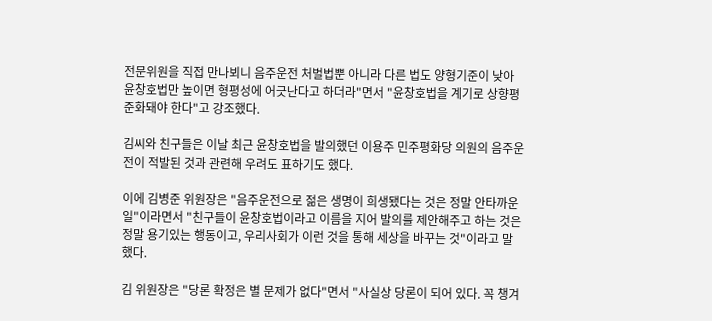전문위원을 직접 만나뵈니 음주운전 처벌법뿐 아니라 다른 법도 양형기준이 낮아 윤창호법만 높이면 형평성에 어긋난다고 하더라"면서 "윤창호법을 계기로 상향평준화돼야 한다"고 강조했다.

김씨와 친구들은 이날 최근 윤창호법을 발의했던 이용주 민주평화당 의원의 음주운전이 적발된 것과 관련해 우려도 표하기도 했다.

이에 김병준 위원장은 "음주운전으로 젊은 생명이 희생됐다는 것은 정말 안타까운 일"이라면서 "친구들이 윤창호법이라고 이름을 지어 발의를 제안해주고 하는 것은 정말 용기있는 행동이고, 우리사회가 이런 것을 통해 세상을 바꾸는 것"이라고 말했다.

김 위원장은 "당론 확정은 별 문제가 없다"면서 "사실상 당론이 되어 있다. 꼭 챙겨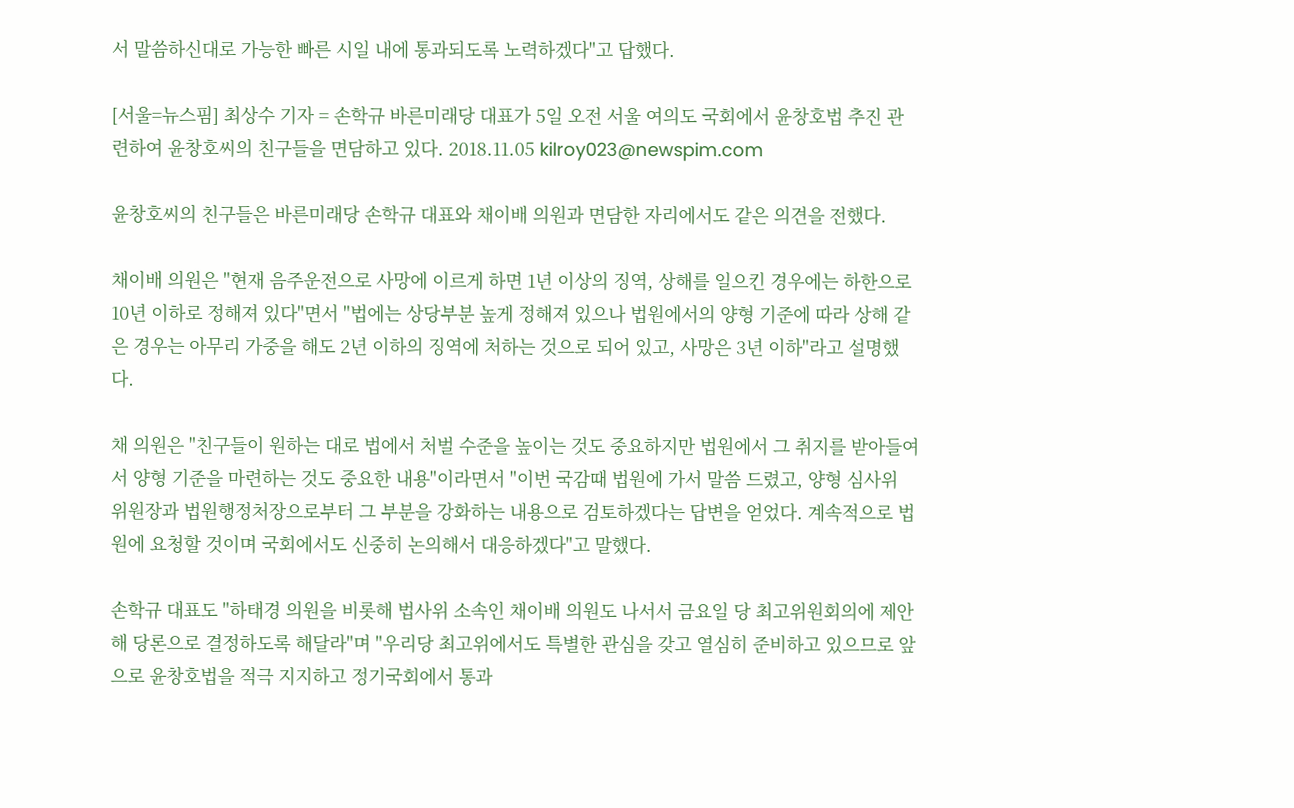서 말씀하신대로 가능한 빠른 시일 내에 통과되도록 노력하겠다"고 답했다.

[서울=뉴스핌] 최상수 기자 = 손학규 바른미래당 대표가 5일 오전 서울 여의도 국회에서 윤창호법 추진 관련하여 윤창호씨의 친구들을 면담하고 있다. 2018.11.05 kilroy023@newspim.com

윤창호씨의 친구들은 바른미래당 손학규 대표와 채이배 의원과 면담한 자리에서도 같은 의견을 전했다.

채이배 의원은 "현재 음주운전으로 사망에 이르게 하면 1년 이상의 징역, 상해를 일으킨 경우에는 하한으로 10년 이하로 정해져 있다"면서 "법에는 상당부분 높게 정해져 있으나 법원에서의 양형 기준에 따라 상해 같은 경우는 아무리 가중을 해도 2년 이하의 징역에 처하는 것으로 되어 있고, 사망은 3년 이하"라고 설명했다.

채 의원은 "친구들이 원하는 대로 법에서 처벌 수준을 높이는 것도 중요하지만 법원에서 그 취지를 받아들여서 양형 기준을 마련하는 것도 중요한 내용"이라면서 "이번 국감때 법원에 가서 말씀 드렸고, 양형 심사위 위원장과 법원행정처장으로부터 그 부분을 강화하는 내용으로 검토하겠다는 답변을 얻었다. 계속적으로 법원에 요청할 것이며 국회에서도 신중히 논의해서 대응하겠다"고 말했다.

손학규 대표도 "하태경 의원을 비롯해 법사위 소속인 채이배 의원도 나서서 금요일 당 최고위원회의에 제안해 당론으로 결정하도록 해달라"며 "우리당 최고위에서도 특별한 관심을 갖고 열심히 준비하고 있으므로 앞으로 윤창호법을 적극 지지하고 정기국회에서 통과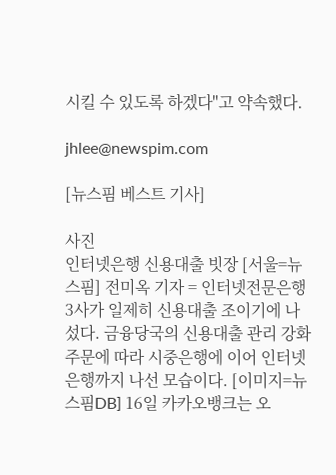시킬 수 있도록 하겠다"고 약속했다.

jhlee@newspim.com

[뉴스핌 베스트 기사]

사진
인터넷은행 신용대출 빗장 [서울=뉴스핌] 전미옥 기자 = 인터넷전문은행 3사가 일제히 신용대출 조이기에 나섰다. 금융당국의 신용대출 관리 강화 주문에 따라 시중은행에 이어 인터넷은행까지 나선 모습이다. [이미지=뉴스핌DB] 16일 카카오뱅크는 오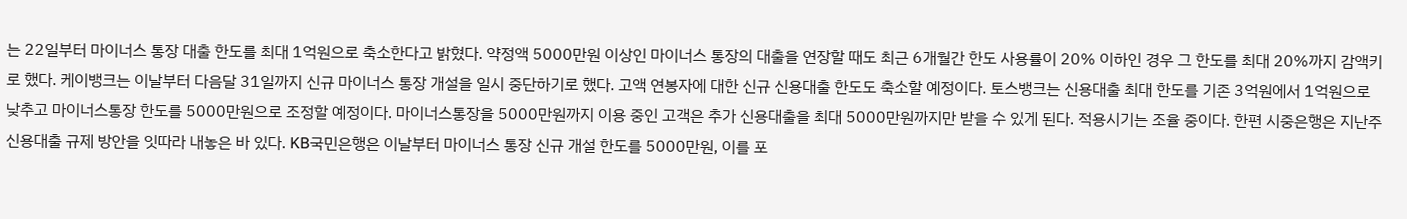는 22일부터 마이너스 통장 대출 한도를 최대 1억원으로 축소한다고 밝혔다. 약정액 5000만원 이상인 마이너스 통장의 대출을 연장할 때도 최근 6개월간 한도 사용률이 20% 이하인 경우 그 한도를 최대 20%까지 감액키로 했다. 케이뱅크는 이날부터 다음달 31일까지 신규 마이너스 통장 개설을 일시 중단하기로 했다. 고액 연봉자에 대한 신규 신용대출 한도도 축소할 예정이다. 토스뱅크는 신용대출 최대 한도를 기존 3억원에서 1억원으로 낮추고 마이너스통장 한도를 5000만원으로 조정할 예정이다. 마이너스통장을 5000만원까지 이용 중인 고객은 추가 신용대출을 최대 5000만원까지만 받을 수 있게 된다. 적용시기는 조율 중이다. 한편 시중은행은 지난주 신용대출 규제 방안을 잇따라 내놓은 바 있다. KB국민은행은 이날부터 마이너스 통장 신규 개설 한도를 5000만원, 이를 포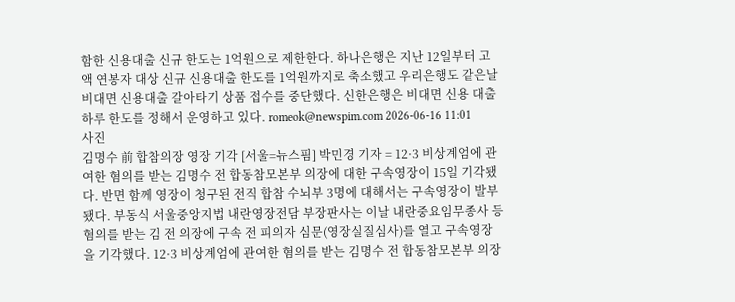함한 신용대출 신규 한도는 1억원으로 제한한다. 하나은행은 지난 12일부터 고액 연봉자 대상 신규 신용대출 한도를 1억원까지로 축소했고 우리은행도 같은날 비대면 신용대출 갈아타기 상품 접수를 중단했다. 신한은행은 비대면 신용 대출 하루 한도를 정해서 운영하고 있다. romeok@newspim.com 2026-06-16 11:01
사진
김명수 前 합참의장 영장 기각 [서울=뉴스핌] 박민경 기자 = 12·3 비상계엄에 관여한 혐의를 받는 김명수 전 합동참모본부 의장에 대한 구속영장이 15일 기각됐다. 반면 함께 영장이 청구된 전직 합참 수뇌부 3명에 대해서는 구속영장이 발부됐다. 부동식 서울중앙지법 내란영장전담 부장판사는 이날 내란중요임무종사 등 혐의를 받는 김 전 의장에 구속 전 피의자 심문(영장실질심사)를 열고 구속영장을 기각했다. 12·3 비상계엄에 관여한 혐의를 받는 김명수 전 합동참모본부 의장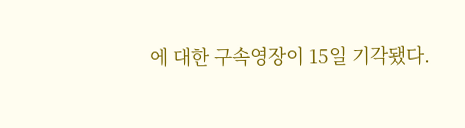에 대한 구속영장이 15일 기각됐다.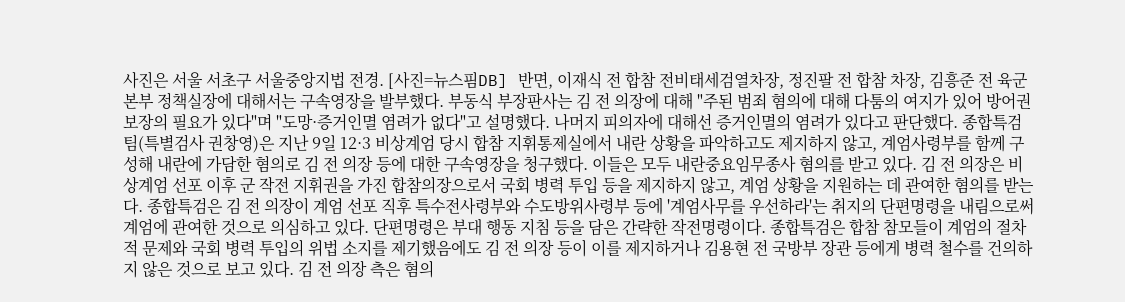사진은 서울 서초구 서울중앙지법 전경. [사진=뉴스핌DB] 반면, 이재식 전 합참 전비태세검열차장, 정진팔 전 합참 차장, 김흥준 전 육군본부 정책실장에 대해서는 구속영장을 발부했다. 부동식 부장판사는 김 전 의장에 대해 "주된 범죄 혐의에 대해 다툼의 여지가 있어 방어권 보장의 필요가 있다"며 "도망·증거인멸 염려가 없다"고 설명했다. 나머지 피의자에 대해선 증거인멸의 염려가 있다고 판단했다. 종합특검팀(특별검사 권창영)은 지난 9일 12·3 비상계엄 당시 합참 지휘통제실에서 내란 상황을 파악하고도 제지하지 않고, 계엄사령부를 함께 구성해 내란에 가담한 혐의로 김 전 의장 등에 대한 구속영장을 청구했다. 이들은 모두 내란중요임무종사 혐의를 받고 있다. 김 전 의장은 비상계엄 선포 이후 군 작전 지휘권을 가진 합참의장으로서 국회 병력 투입 등을 제지하지 않고, 계엄 상황을 지원하는 데 관여한 혐의를 받는다. 종합특검은 김 전 의장이 계엄 선포 직후 특수전사령부와 수도방위사령부 등에 '계엄사무를 우선하라'는 취지의 단편명령을 내림으로써 계엄에 관여한 것으로 의심하고 있다. 단편명령은 부대 행동 지침 등을 담은 간략한 작전명령이다. 종합특검은 합참 참모들이 계엄의 절차적 문제와 국회 병력 투입의 위법 소지를 제기했음에도 김 전 의장 등이 이를 제지하거나 김용현 전 국방부 장관 등에게 병력 철수를 건의하지 않은 것으로 보고 있다. 김 전 의장 측은 혐의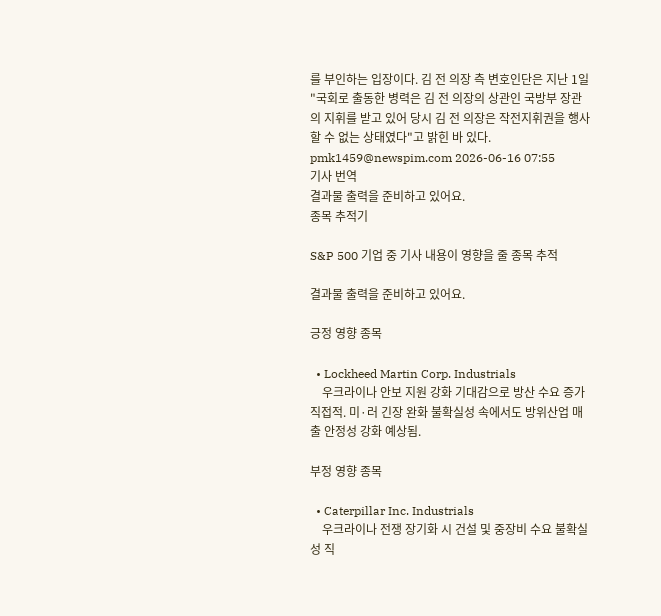를 부인하는 입장이다. 김 전 의장 측 변호인단은 지난 1일 "국회로 출동한 병력은 김 전 의장의 상관인 국방부 장관의 지휘를 받고 있어 당시 김 전 의장은 작전지휘권을 행사할 수 없는 상태였다"고 밝힌 바 있다. pmk1459@newspim.com 2026-06-16 07:55
기사 번역
결과물 출력을 준비하고 있어요.
종목 추적기

S&P 500 기업 중 기사 내용이 영향을 줄 종목 추적

결과물 출력을 준비하고 있어요.

긍정 영향 종목

  • Lockheed Martin Corp. Industrials
    우크라이나 안보 지원 강화 기대감으로 방산 수요 증가 직접적. 미·러 긴장 완화 불확실성 속에서도 방위산업 매출 안정성 강화 예상됨.

부정 영향 종목

  • Caterpillar Inc. Industrials
    우크라이나 전쟁 장기화 시 건설 및 중장비 수요 불확실성 직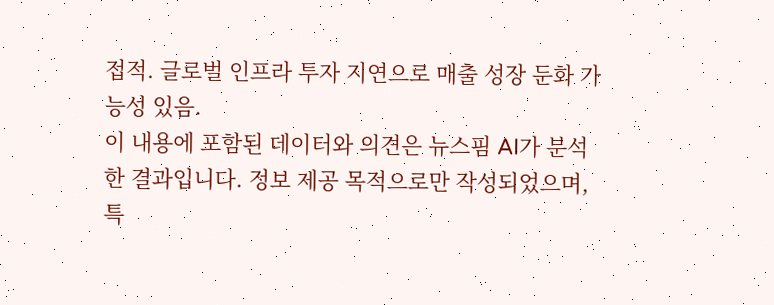접적. 글로벌 인프라 투자 지연으로 매출 성장 둔화 가능성 있음.
이 내용에 포함된 데이터와 의견은 뉴스핌 AI가 분석한 결과입니다. 정보 제공 목적으로만 작성되었으며, 특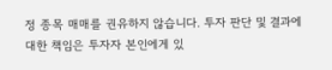정 종목 매매를 권유하지 않습니다. 투자 판단 및 결과에 대한 책임은 투자자 본인에게 있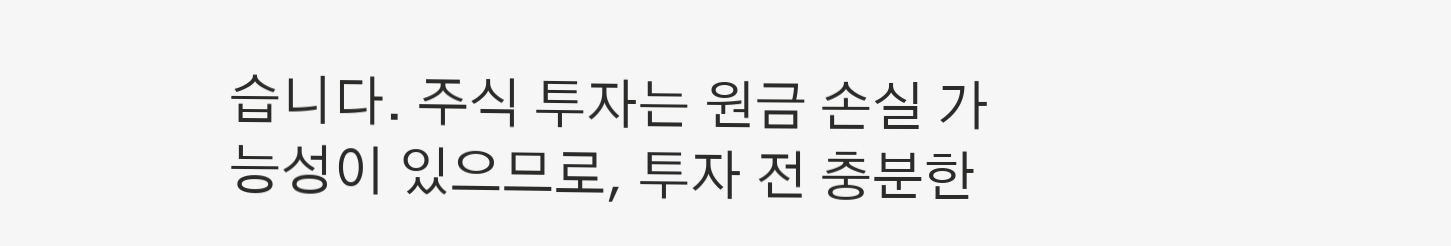습니다. 주식 투자는 원금 손실 가능성이 있으므로, 투자 전 충분한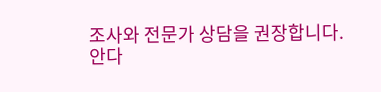조사와 전문가 상담을 권장합니다.
안다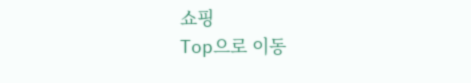쇼핑
Top으로 이동